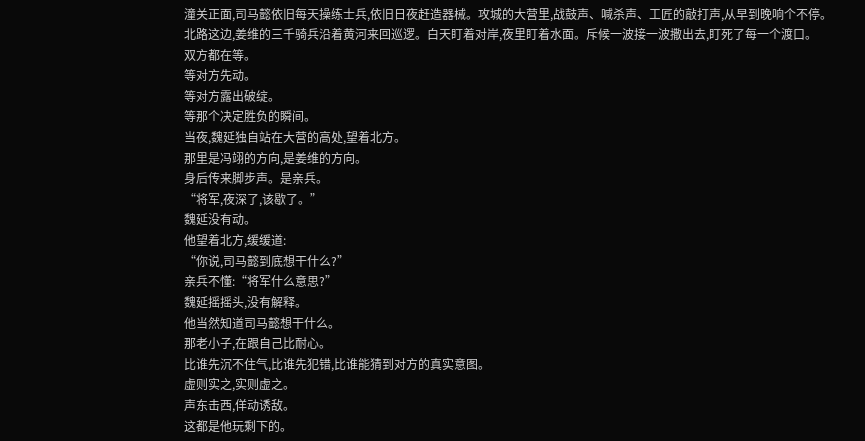潼关正面,司马懿依旧每天操练士兵,依旧日夜赶造器械。攻城的大营里,战鼓声、喊杀声、工匠的敲打声,从早到晚响个不停。
北路这边,姜维的三千骑兵沿着黄河来回巡逻。白天盯着对岸,夜里盯着水面。斥候一波接一波撒出去,盯死了每一个渡口。
双方都在等。
等对方先动。
等对方露出破绽。
等那个决定胜负的瞬间。
当夜,魏延独自站在大营的高处,望着北方。
那里是冯翊的方向,是姜维的方向。
身后传来脚步声。是亲兵。
“将军,夜深了,该歇了。”
魏延没有动。
他望着北方,缓缓道:
“你说,司马懿到底想干什么?”
亲兵不懂:“将军什么意思?”
魏延摇摇头,没有解释。
他当然知道司马懿想干什么。
那老小子,在跟自己比耐心。
比谁先沉不住气,比谁先犯错,比谁能猜到对方的真实意图。
虚则实之,实则虚之。
声东击西,佯动诱敌。
这都是他玩剩下的。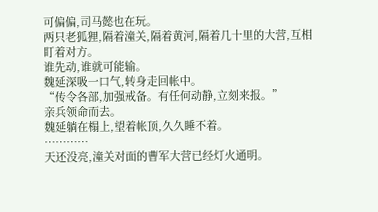可偏偏,司马懿也在玩。
两只老狐狸,隔着潼关,隔着黄河,隔着几十里的大营,互相盯着对方。
谁先动,谁就可能输。
魏延深吸一口气,转身走回帐中。
“传令各部,加强戒备。有任何动静,立刻来报。”
亲兵领命而去。
魏延躺在榻上,望着帐顶,久久睡不着。
…………
天还没亮,潼关对面的曹军大营已经灯火通明。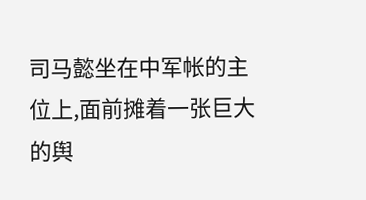司马懿坐在中军帐的主位上,面前摊着一张巨大的舆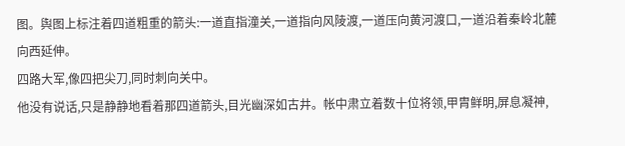图。舆图上标注着四道粗重的箭头:一道直指潼关,一道指向风陵渡,一道压向黄河渡口,一道沿着秦岭北麓向西延伸。
四路大军,像四把尖刀,同时刺向关中。
他没有说话,只是静静地看着那四道箭头,目光幽深如古井。帐中肃立着数十位将领,甲胄鲜明,屏息凝神,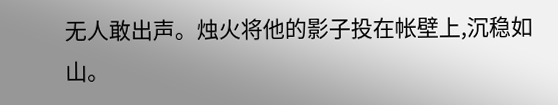无人敢出声。烛火将他的影子投在帐壁上,沉稳如山。